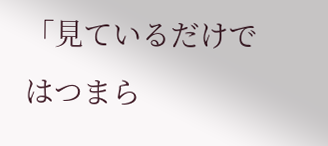「見ているだけではつまら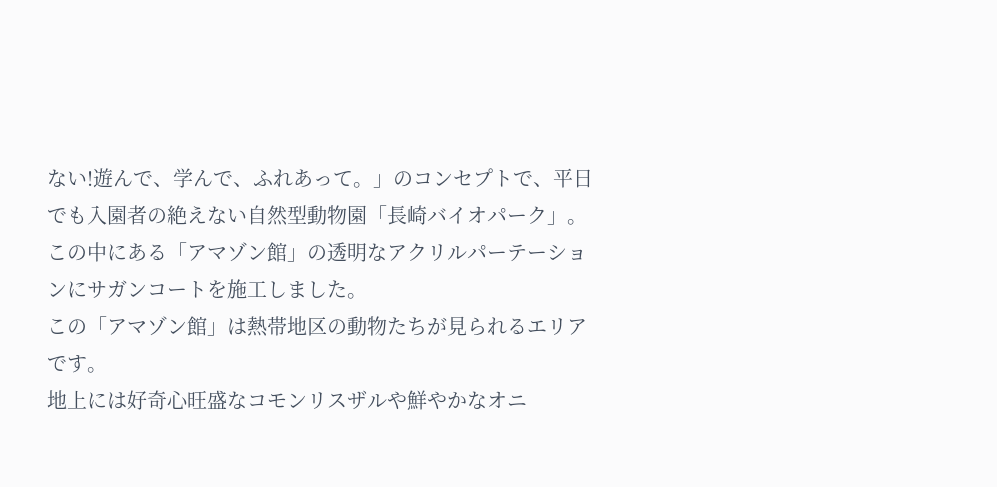ない!遊んで、学んで、ふれあって。」のコンセプトで、平日でも入園者の絶えない自然型動物園「長崎バイオパーク」。
この中にある「アマゾン館」の透明なアクリルパーテーションにサガンコートを施工しました。
この「アマゾン館」は熱帯地区の動物たちが見られるエリアです。
地上には好奇心旺盛なコモンリスザルや鮮やかなオニ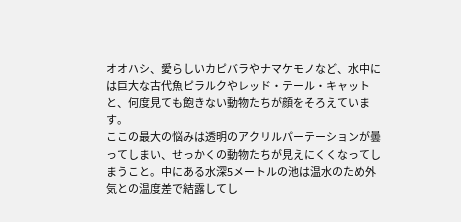オオハシ、愛らしいカピバラやナマケモノなど、水中には巨大な古代魚ピラルクやレッド・テール・キャットと、何度見ても飽きない動物たちが顔をそろえています。
ここの最大の悩みは透明のアクリルパーテーションが曇ってしまい、せっかくの動物たちが見えにくくなってしまうこと。中にある水深5メートルの池は温水のため外気との温度差で結露してし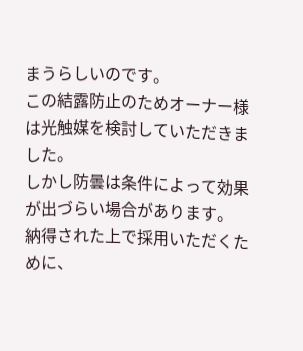まうらしいのです。
この結露防止のためオーナー様は光触媒を検討していただきました。
しかし防曇は条件によって効果が出づらい場合があります。
納得された上で採用いただくために、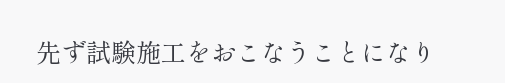先ず試験施工をおこなうことになり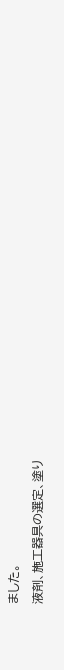ました。
液剤、施工器具の選定、塗り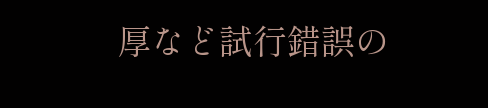厚など試行錯誤の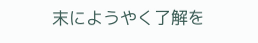末にようやく了解を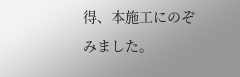得、本施工にのぞみました。